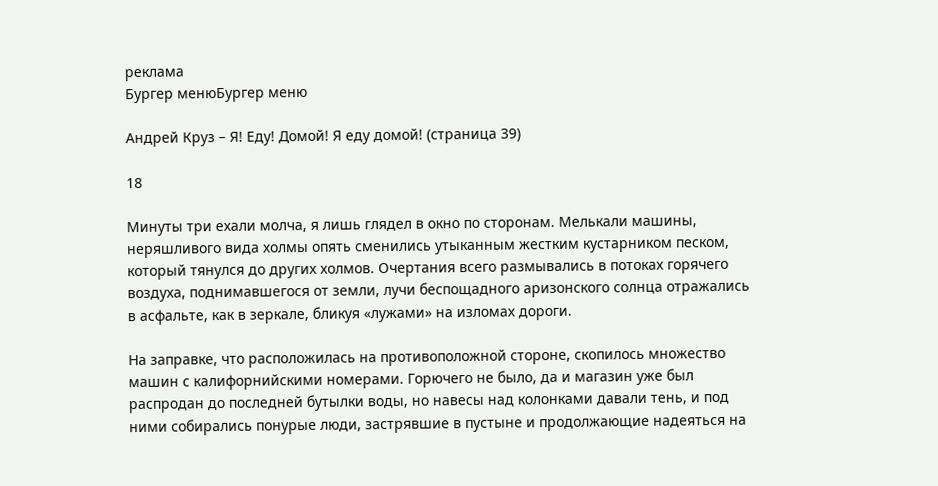реклама
Бургер менюБургер меню

Андрей Круз – Я! Еду! Домой! Я еду домой! (страница 39)

18

Минуты три ехали молча, я лишь глядел в окно по сторонам. Мелькали машины, неряшливого вида холмы опять сменились утыканным жестким кустарником песком, который тянулся до других холмов. Очертания всего размывались в потоках горячего воздуха, поднимавшегося от земли, лучи беспощадного аризонского солнца отражались в асфальте, как в зеркале, бликуя «лужами» на изломах дороги.

На заправке, что расположилась на противоположной стороне, скопилось множество машин с калифорнийскими номерами. Горючего не было, да и магазин уже был распродан до последней бутылки воды, но навесы над колонками давали тень, и под ними собирались понурые люди, застрявшие в пустыне и продолжающие надеяться на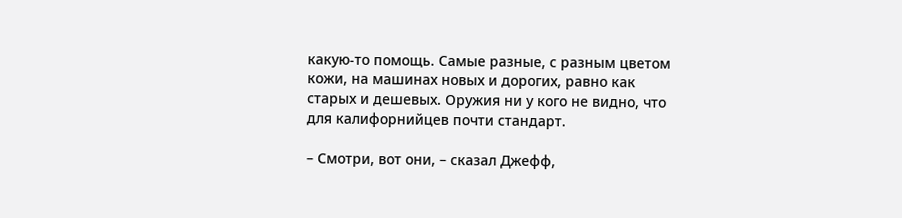какую-то помощь. Самые разные, с разным цветом кожи, на машинах новых и дорогих, равно как старых и дешевых. Оружия ни у кого не видно, что для калифорнийцев почти стандарт.

– Смотри, вот они, – сказал Джефф,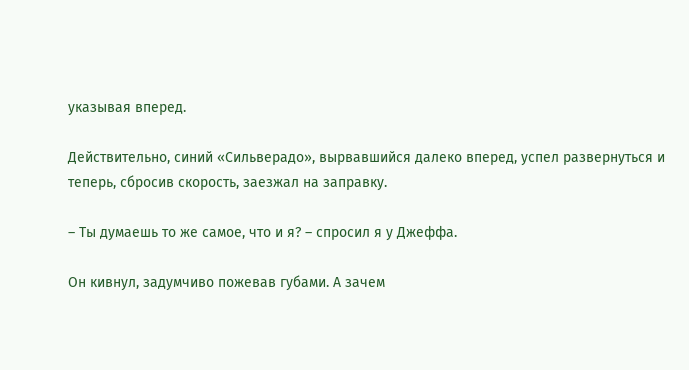указывая вперед.

Действительно, синий «Сильверадо», вырвавшийся далеко вперед, успел развернуться и теперь, сбросив скорость, заезжал на заправку.

– Ты думаешь то же самое, что и я? – спросил я у Джеффа.

Он кивнул, задумчиво пожевав губами. А зачем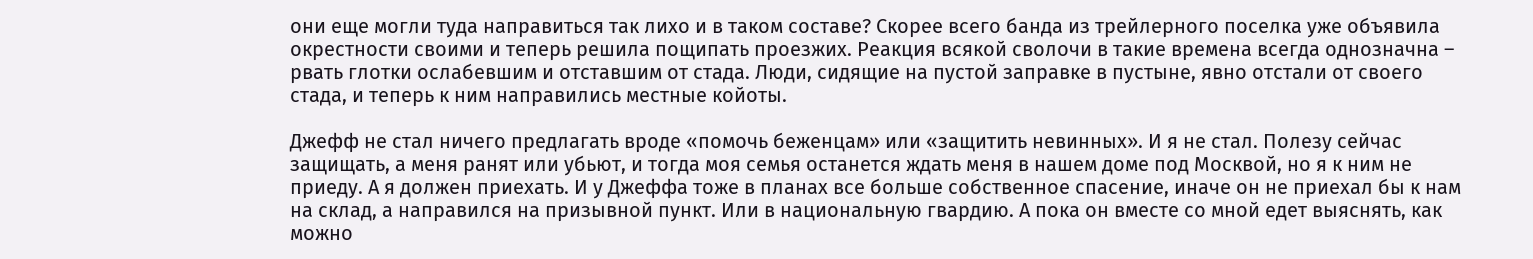они еще могли туда направиться так лихо и в таком составе? Скорее всего банда из трейлерного поселка уже объявила окрестности своими и теперь решила пощипать проезжих. Реакция всякой сволочи в такие времена всегда однозначна – рвать глотки ослабевшим и отставшим от стада. Люди, сидящие на пустой заправке в пустыне, явно отстали от своего стада, и теперь к ним направились местные койоты.

Джефф не стал ничего предлагать вроде «помочь беженцам» или «защитить невинных». И я не стал. Полезу сейчас защищать, а меня ранят или убьют, и тогда моя семья останется ждать меня в нашем доме под Москвой, но я к ним не приеду. А я должен приехать. И у Джеффа тоже в планах все больше собственное спасение, иначе он не приехал бы к нам на склад, а направился на призывной пункт. Или в национальную гвардию. А пока он вместе со мной едет выяснять, как можно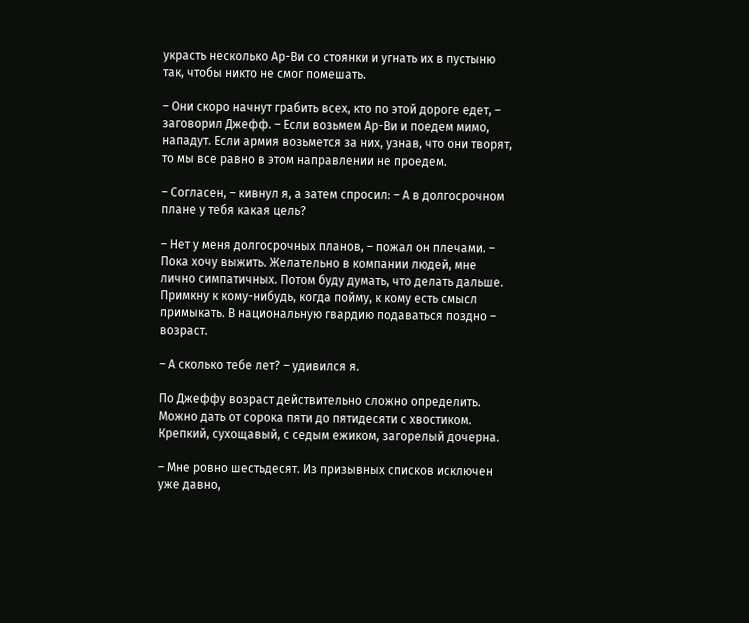украсть несколько Ар-Ви со стоянки и угнать их в пустыню так, чтобы никто не смог помешать.

– Они скоро начнут грабить всех, кто по этой дороге едет, – заговорил Джефф. – Если возьмем Ар-Ви и поедем мимо, нападут. Если армия возьмется за них, узнав, что они творят, то мы все равно в этом направлении не проедем.

– Согласен, – кивнул я, а затем спросил: – А в долгосрочном плане у тебя какая цель?

– Нет у меня долгосрочных планов, – пожал он плечами. – Пока хочу выжить. Желательно в компании людей, мне лично симпатичных. Потом буду думать, что делать дальше. Примкну к кому-нибудь, когда пойму, к кому есть смысл примыкать. В национальную гвардию подаваться поздно – возраст.

– А сколько тебе лет? – удивился я.

По Джеффу возраст действительно сложно определить. Можно дать от сорока пяти до пятидесяти с хвостиком. Крепкий, сухощавый, с седым ежиком, загорелый дочерна.

– Мне ровно шестьдесят. Из призывных списков исключен уже давно,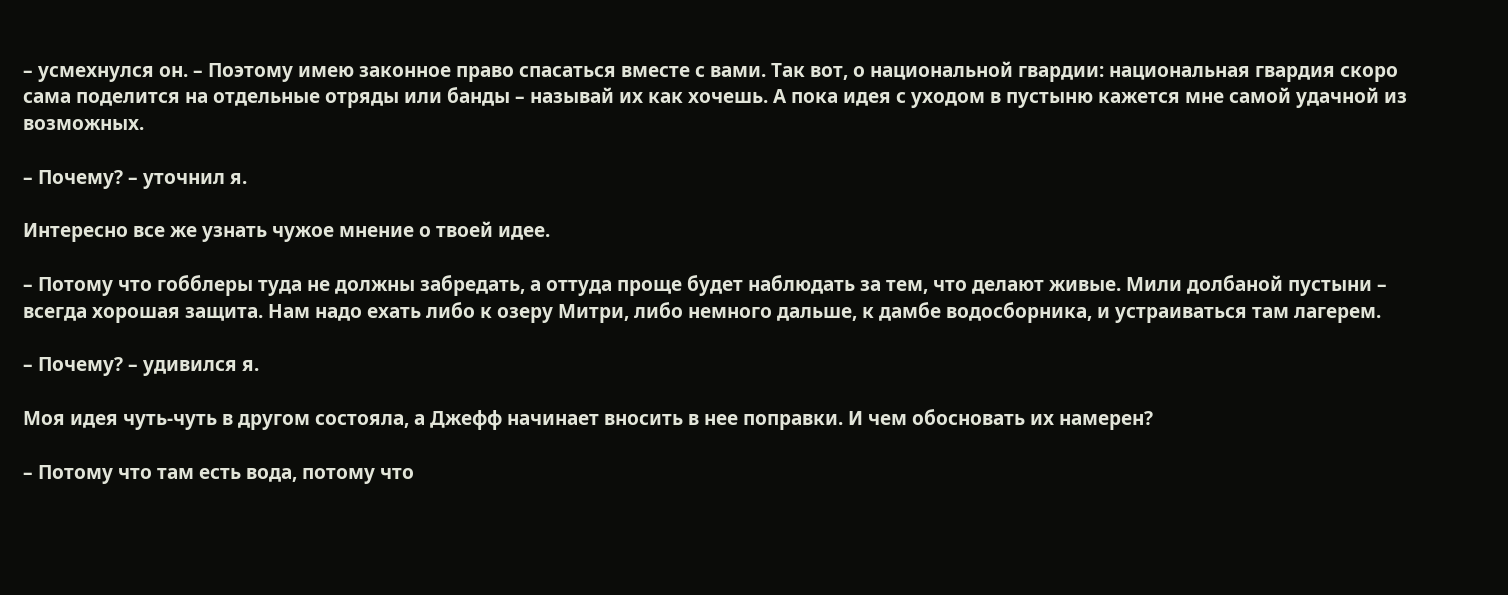– усмехнулся он. – Поэтому имею законное право спасаться вместе с вами. Так вот, о национальной гвардии: национальная гвардия скоро сама поделится на отдельные отряды или банды – называй их как хочешь. А пока идея с уходом в пустыню кажется мне самой удачной из возможных.

– Почему? – уточнил я.

Интересно все же узнать чужое мнение о твоей идее.

– Потому что гобблеры туда не должны забредать, а оттуда проще будет наблюдать за тем, что делают живые. Мили долбаной пустыни – всегда хорошая защита. Нам надо ехать либо к озеру Митри, либо немного дальше, к дамбе водосборника, и устраиваться там лагерем.

– Почему? – удивился я.

Моя идея чуть-чуть в другом состояла, а Джефф начинает вносить в нее поправки. И чем обосновать их намерен?

– Потому что там есть вода, потому что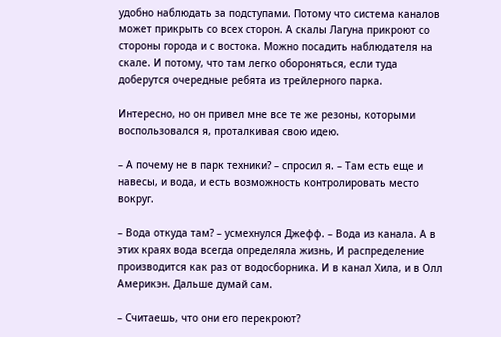удобно наблюдать за подступами. Потому что система каналов может прикрыть со всех сторон. А скалы Лагуна прикроют со стороны города и с востока. Можно посадить наблюдателя на скале. И потому, что там легко обороняться, если туда доберутся очередные ребята из трейлерного парка.

Интересно, но он привел мне все те же резоны, которыми воспользовался я, проталкивая свою идею.

– А почему не в парк техники? – спросил я. – Там есть еще и навесы, и вода, и есть возможность контролировать место вокруг.

– Вода откуда там? – усмехнулся Джефф. – Вода из канала. А в этих краях вода всегда определяла жизнь, И распределение производится как раз от водосборника. И в канал Хила, и в Олл Америкэн. Дальше думай сам.

– Считаешь, что они его перекроют?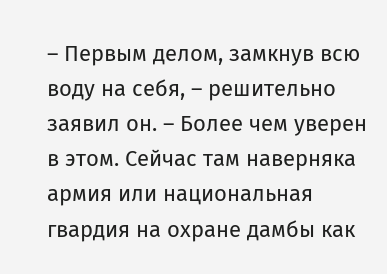– Первым делом, замкнув всю воду на себя, – решительно заявил он. – Более чем уверен в этом. Сейчас там наверняка армия или национальная гвардия на охране дамбы как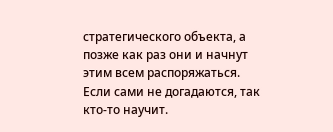стратегического объекта, а позже как раз они и начнут этим всем распоряжаться. Если сами не догадаются, так кто-то научит.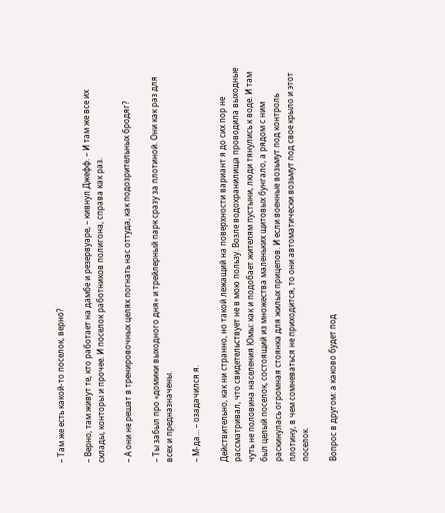– Там же есть какой-то поселок, верно?

– Верно, там живут те, кто работает на дамбе и резервуаре, – кивнул Джефф. – И там же все их склады, конторы и прочее. И поселок работников полигона, справа как раз.

– А они не решат в тренировочных целях погнать нас оттуда, как подозрительных бродяг?

– Ты забыл про «домики выходного дня» и трейлерный парк сразу за плотиной. Они как раз для всех и предназначены.

– М-да… – озадачился я.

Действительно, как ни странно, но такой лежащий на поверхности вариант я до сих пор не рассматривал, что свидетельствует не в мою пользу. Возле водохранилища проводила выходные чуть не половина населения Юмы: как и подобает жителям пустыни, люди тянулись к воде. И там был целый поселок, состоящий из множества маленьких щитовых бунгало, а рядом с ним раскинулась огромная стоянка для жилых прицепов. И если военные возьмут под контроль плотину, в чем сомневаться не приходится, то они автоматически возьмут под свое крыло и этот поселок.

Вопрос в другом: а каково будет под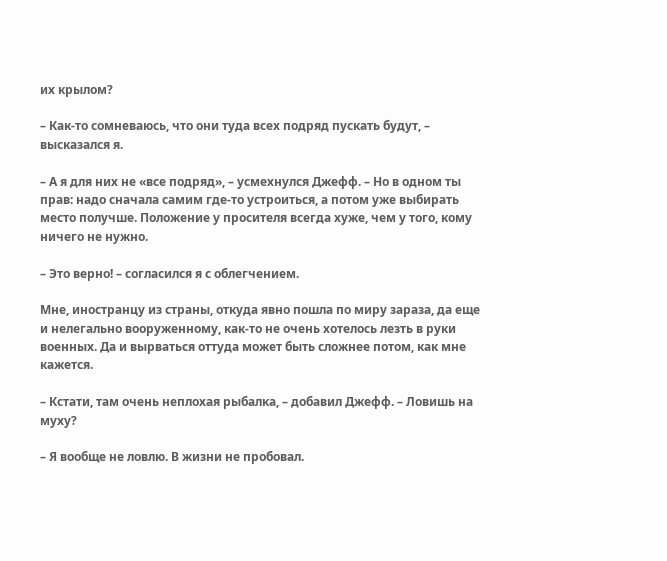их крылом?

– Как-то сомневаюсь, что они туда всех подряд пускать будут, – высказался я.

– А я для них не «все подряд», – усмехнулся Джефф. – Но в одном ты прав: надо сначала самим где-то устроиться, а потом уже выбирать место получше. Положение у просителя всегда хуже, чем у того, кому ничего не нужно.

– Это верно! – согласился я с облегчением.

Мне, иностранцу из страны, откуда явно пошла по миру зараза, да еще и нелегально вооруженному, как-то не очень хотелось лезть в руки военных. Да и вырваться оттуда может быть сложнее потом, как мне кажется.

– Кстати, там очень неплохая рыбалка, – добавил Джефф. – Ловишь на муху?

– Я вообще не ловлю. В жизни не пробовал.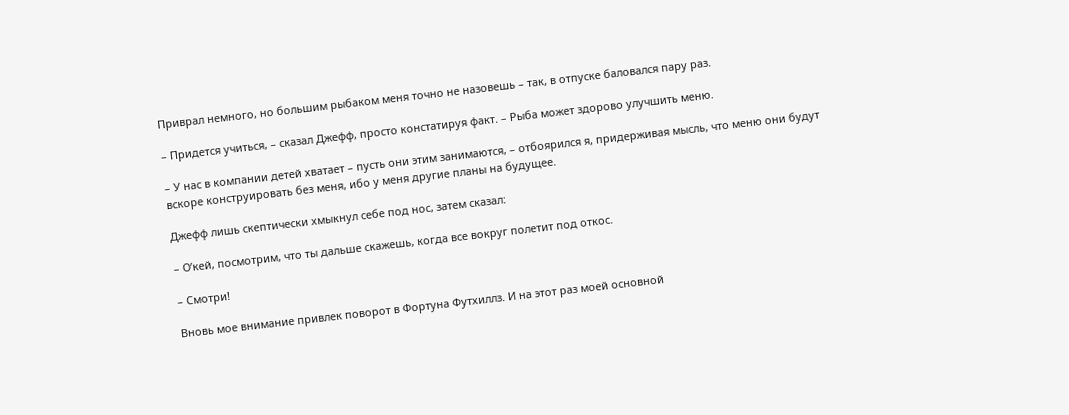Приврал немного, но большим рыбаком меня точно не назовешь – так, в отпуске баловался пару раз.

– Придется учиться, – сказал Джефф, просто констатируя факт. – Рыба может здорово улучшить меню.

– У нас в компании детей хватает – пусть они этим занимаются, – отбоярился я, придерживая мысль, что меню они будут вскоре конструировать без меня, ибо у меня другие планы на будущее.

Джефф лишь скептически хмыкнул себе под нос, затем сказал:

– О’кей, посмотрим, что ты дальше скажешь, когда все вокруг полетит под откос.

– Смотри!

Вновь мое внимание привлек поворот в Фортуна Футхиллз. И на этот раз моей основной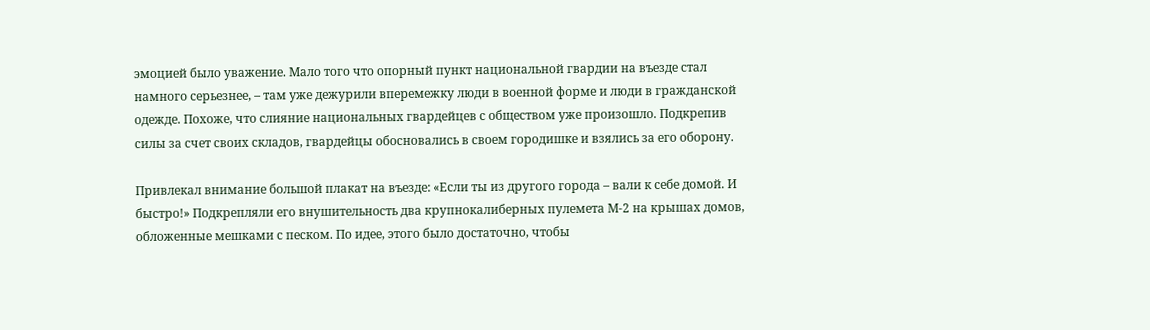эмоцией было уважение. Мало того что опорный пункт национальной гвардии на въезде стал намного серьезнее, – там уже дежурили вперемежку люди в военной форме и люди в гражданской одежде. Похоже, что слияние национальных гвардейцев с обществом уже произошло. Подкрепив силы за счет своих складов, гвардейцы обосновались в своем городишке и взялись за его оборону.

Привлекал внимание большой плакат на въезде: «Если ты из другого города – вали к себе домой. И быстро!» Подкрепляли его внушительность два крупнокалиберных пулемета М-2 на крышах домов, обложенные мешками с песком. По идее, этого было достаточно, чтобы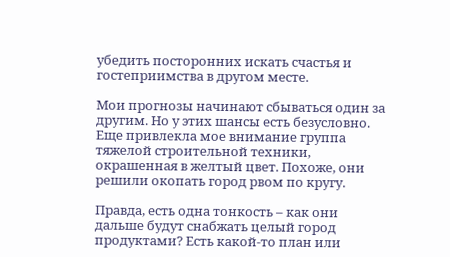убедить посторонних искать счастья и гостеприимства в другом месте.

Мои прогнозы начинают сбываться один за другим. Но у этих шансы есть безусловно. Еще привлекла мое внимание группа тяжелой строительной техники, окрашенная в желтый цвет. Похоже, они решили окопать город рвом по кругу.

Правда, есть одна тонкость – как они дальше будут снабжать целый город продуктами? Есть какой-то план или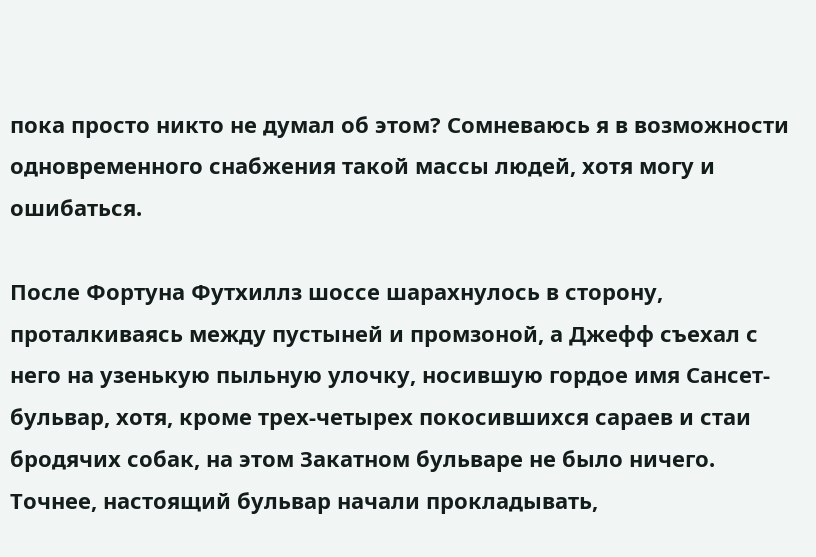пока просто никто не думал об этом? Сомневаюсь я в возможности одновременного снабжения такой массы людей, хотя могу и ошибаться.

После Фортуна Футхиллз шоссе шарахнулось в сторону, проталкиваясь между пустыней и промзоной, а Джефф съехал с него на узенькую пыльную улочку, носившую гордое имя Сансет-бульвар, хотя, кроме трех-четырех покосившихся сараев и стаи бродячих собак, на этом Закатном бульваре не было ничего. Точнее, настоящий бульвар начали прокладывать,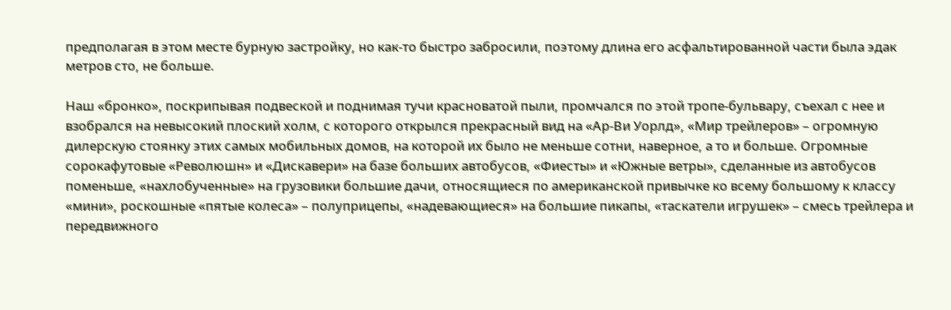предполагая в этом месте бурную застройку, но как-то быстро забросили, поэтому длина его асфальтированной части была эдак метров сто, не больше.

Наш «бронко», поскрипывая подвеской и поднимая тучи красноватой пыли, промчался по этой тропе-бульвару, съехал с нее и взобрался на невысокий плоский холм, с которого открылся прекрасный вид на «Ар-Ви Уорлд», «Мир трейлеров» – огромную дилерскую стоянку этих самых мобильных домов, на которой их было не меньше сотни, наверное, а то и больше. Огромные сорокафутовые «Революшн» и «Дискавери» на базе больших автобусов, «Фиесты» и «Южные ветры», сделанные из автобусов поменьше, «нахлобученные» на грузовики большие дачи, относящиеся по американской привычке ко всему большому к классу «мини», роскошные «пятые колеса» – полуприцепы, «надевающиеся» на большие пикапы, «таскатели игрушек» – смесь трейлера и передвижного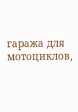гаража для мотоциклов,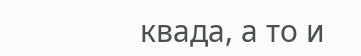квада, а то и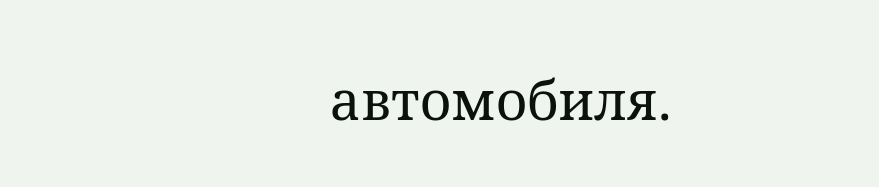автомобиля.